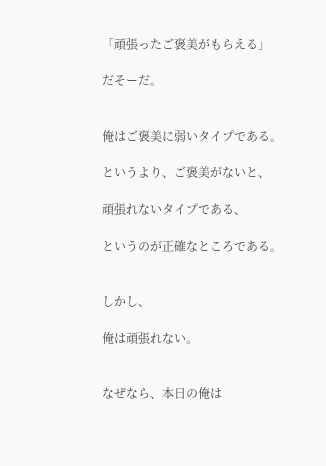「頑張ったご褒美がもらえる」

だそーだ。


俺はご褒美に弱いタイプである。

というより、ご褒美がないと、

頑張れないタイプである、

というのが正確なところである。


しかし、

俺は頑張れない。


なぜなら、本日の俺は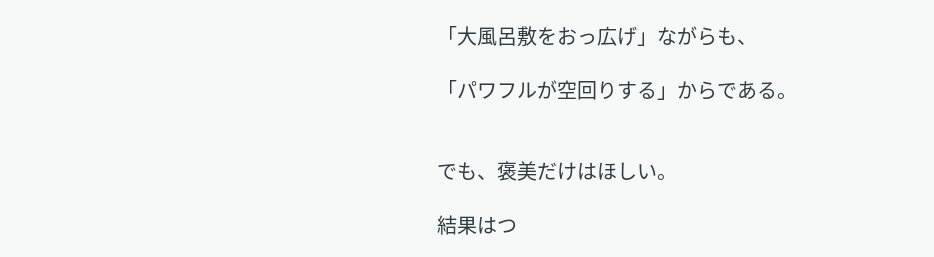「大風呂敷をおっ広げ」ながらも、

「パワフルが空回りする」からである。


でも、褒美だけはほしい。

結果はつ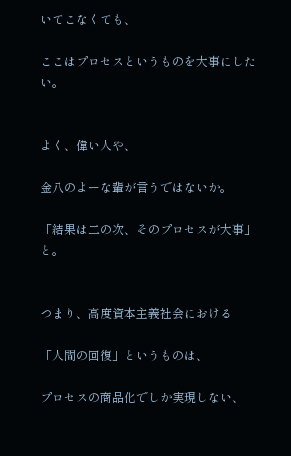いてこなくても、

ここはプロセスというものを大事にしたい。


よく、偉い人や、

金八のよーな輩が言うではないか。

「結果は二の次、そのプロセスが大事」と。


つまり、高度資本主義社会における

「人間の回復」というものは、

プロセスの商品化でしか実現しない、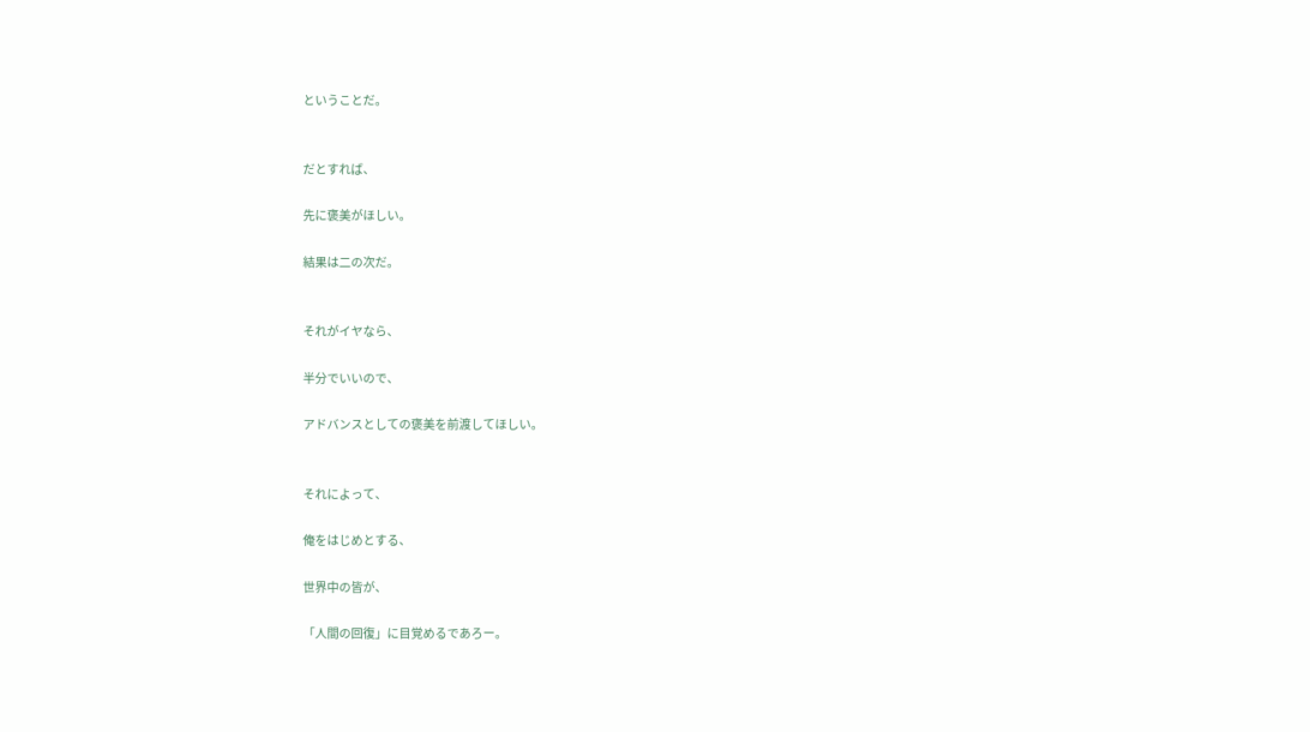ということだ。


だとすれば、

先に褒美がほしい。

結果は二の次だ。


それがイヤなら、

半分でいいので、

アドバンスとしての褒美を前渡してほしい。


それによって、

俺をはじめとする、

世界中の皆が、

「人間の回復」に目覚めるであろー。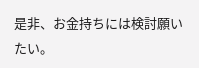是非、お金持ちには検討願いたい。